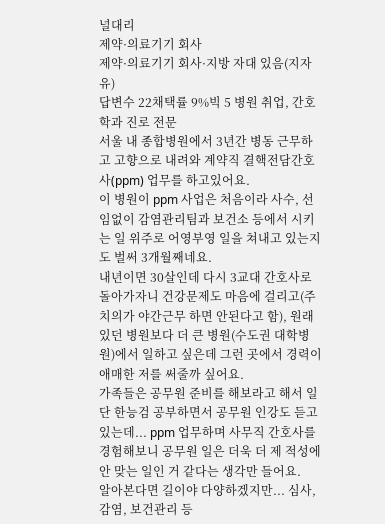널대리
제약·의료기기 회사
제약·의료기기 회사·지방 자대 있음(지자유)
답변수 22채택률 9%빅 5 병원 취업, 간호학과 진로 전문
서울 내 종합병원에서 3년간 병동 근무하고 고향으로 내려와 계약직 결핵전담간호사(ppm) 업무를 하고있어요.
이 병원이 ppm 사업은 처음이라 사수, 선임없이 감염관리팀과 보건소 등에서 시키는 일 위주로 어영부영 일을 쳐내고 있는지도 벌써 3개월째네요.
내년이면 30살인데 다시 3교대 간호사로 돌아가자니 건강문제도 마음에 걸리고(주치의가 야간근무 하면 안된다고 함), 원래 있던 병원보다 더 큰 병원(수도권 대학병원)에서 일하고 싶은데 그런 곳에서 경력이 애매한 저를 써줄까 싶어요.
가족들은 공무원 준비를 해보라고 해서 일단 한능검 공부하면서 공무원 인강도 듣고 있는데... ppm 업무하며 사무직 간호사를 경험해보니 공무원 일은 더욱 더 제 적성에 안 맞는 일인 거 같다는 생각만 들어요.
알아본다면 길이야 다양하겠지만... 심사, 감염, 보건관리 등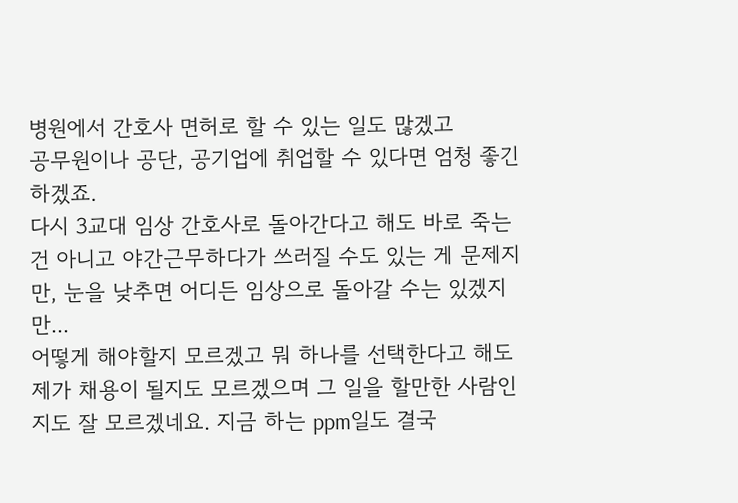병원에서 간호사 면허로 할 수 있는 일도 많겠고
공무원이나 공단, 공기업에 취업할 수 있다면 엄청 좋긴 하겠죠.
다시 3교대 임상 간호사로 돌아간다고 해도 바로 죽는 건 아니고 야간근무하다가 쓰러질 수도 있는 게 문제지만, 눈을 낮추면 어디든 임상으로 돌아갈 수는 있겠지만...
어떻게 해야할지 모르겠고 뭐 하나를 선택한다고 해도 제가 채용이 될지도 모르겠으며 그 일을 할만한 사람인지도 잘 모르겠네요. 지금 하는 ppm일도 결국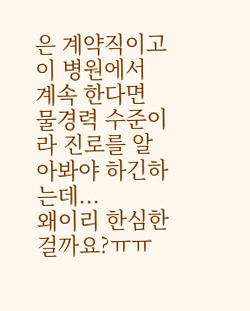은 계약직이고 이 병원에서 계속 한다면 물경력 수준이라 진로를 알아봐야 하긴하는데...
왜이리 한심한걸까요?ㅠㅠ